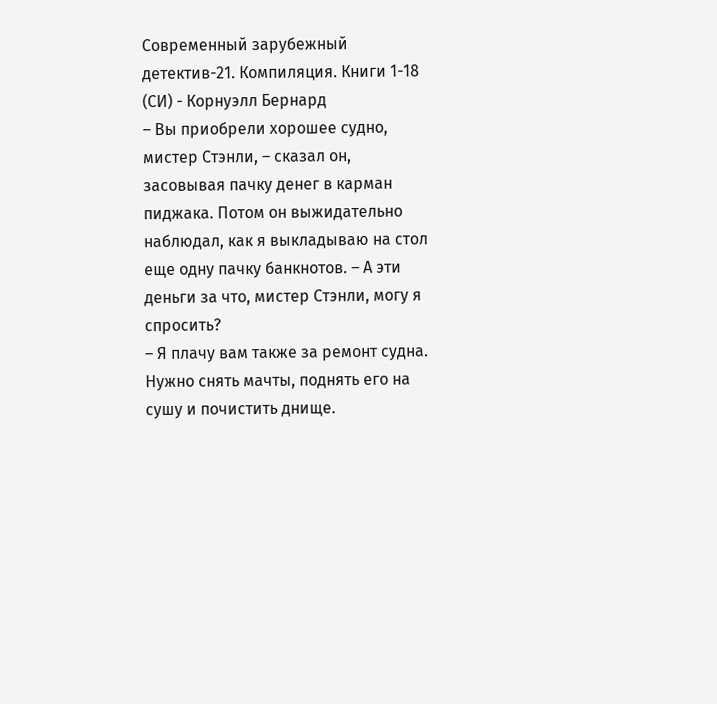Современный зарубежный детектив-21. Компиляция. Книги 1-18 (СИ) - Корнуэлл Бернард
– Вы приобрели хорошее судно, мистер Стэнли, – сказал он, засовывая пачку денег в карман пиджака. Потом он выжидательно наблюдал, как я выкладываю на стол еще одну пачку банкнотов. – А эти деньги за что, мистер Стэнли, могу я спросить?
– Я плачу вам также за ремонт судна. Нужно снять мачты, поднять его на сушу и почистить днище.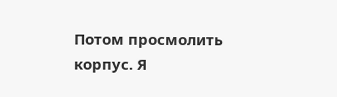Потом просмолить корпус. Я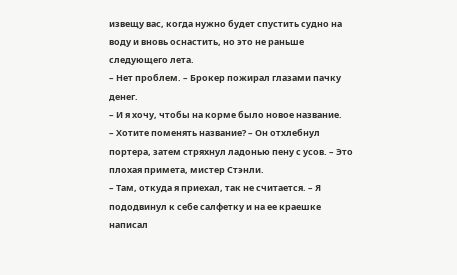извещу вас, когда нужно будет спустить судно на воду и вновь оснастить, но это не раньше следующего лета.
– Нет проблем. – Брокер пожирал глазами пачку денег.
– И я хочу, чтобы на корме было новое название.
– Хотите поменять название? – Он отхлебнул портера, затем стряхнул ладонью пену с усов. – Это плохая примета, мистер Стэнли.
– Там, откуда я приехал, так не считается. – Я пододвинул к себе салфетку и на ее краешке написал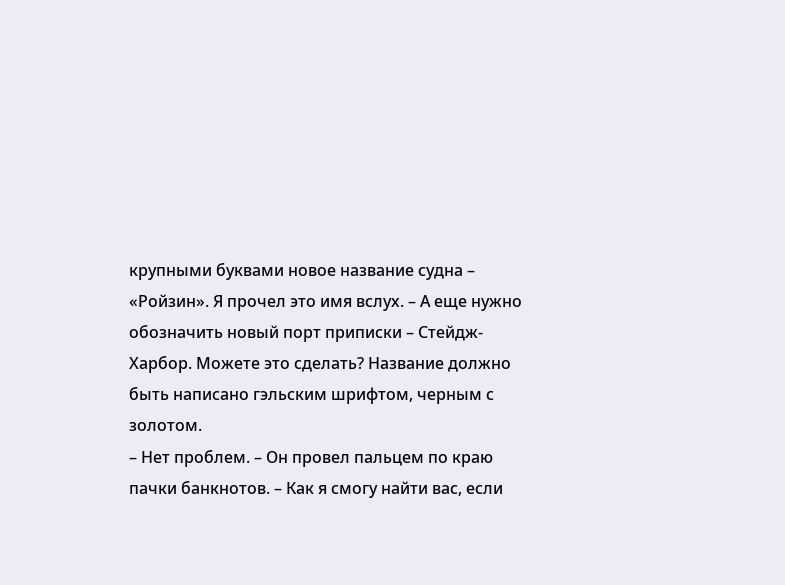крупными буквами новое название судна – «Ройзин». Я прочел это имя вслух. – А еще нужно обозначить новый порт приписки – Стейдж-Харбор. Можете это сделать? Название должно быть написано гэльским шрифтом, черным с золотом.
– Нет проблем. – Он провел пальцем по краю пачки банкнотов. – Как я смогу найти вас, если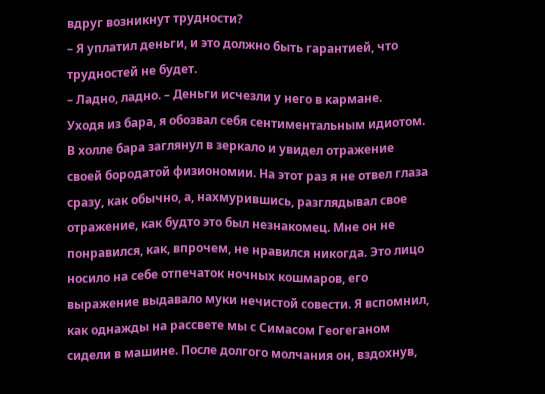вдруг возникнут трудности?
– Я уплатил деньги, и это должно быть гарантией, что трудностей не будет.
– Ладно, ладно. – Деньги исчезли у него в кармане.
Уходя из бара, я обозвал себя сентиментальным идиотом. В холле бара заглянул в зеркало и увидел отражение своей бородатой физиономии. На этот раз я не отвел глаза сразу, как обычно, а, нахмурившись, разглядывал свое отражение, как будто это был незнакомец. Мне он не понравился, как, впрочем, не нравился никогда. Это лицо носило на себе отпечаток ночных кошмаров, его выражение выдавало муки нечистой совести. Я вспомнил, как однажды на рассвете мы с Симасом Геогеганом сидели в машине. После долгого молчания он, вздохнув,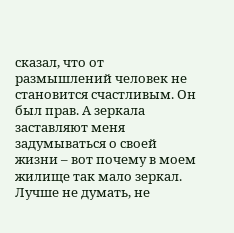сказал, что от размышлений человек не становится счастливым. Он был прав. А зеркала заставляют меня задумываться о своей жизни – вот почему в моем жилище так мало зеркал. Лучше не думать, не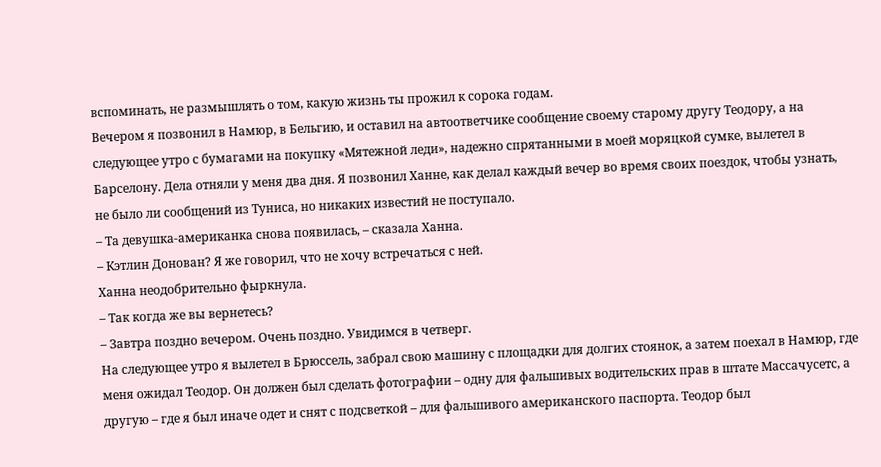вспоминать, не размышлять о том, какую жизнь ты прожил к сорока годам.
Вечером я позвонил в Намюр, в Бельгию, и оставил на автоответчике сообщение своему старому другу Теодору, а на следующее утро с бумагами на покупку «Мятежной леди», надежно спрятанными в моей моряцкой сумке, вылетел в Барселону. Дела отняли у меня два дня. Я позвонил Ханне, как делал каждый вечер во время своих поездок, чтобы узнать, не было ли сообщений из Туниса, но никаких известий не поступало.
– Та девушка-американка снова появилась, – сказала Ханна.
– Кэтлин Донован? Я же говорил, что не хочу встречаться с ней.
Ханна неодобрительно фыркнула.
– Так когда же вы вернетесь?
– Завтра поздно вечером. Очень поздно. Увидимся в четверг.
На следующее утро я вылетел в Брюссель, забрал свою машину с площадки для долгих стоянок, а затем поехал в Намюр, где меня ожидал Теодор. Он должен был сделать фотографии – одну для фальшивых водительских прав в штате Массачусетс, а другую – где я был иначе одет и снят с подсветкой – для фальшивого американского паспорта. Теодор был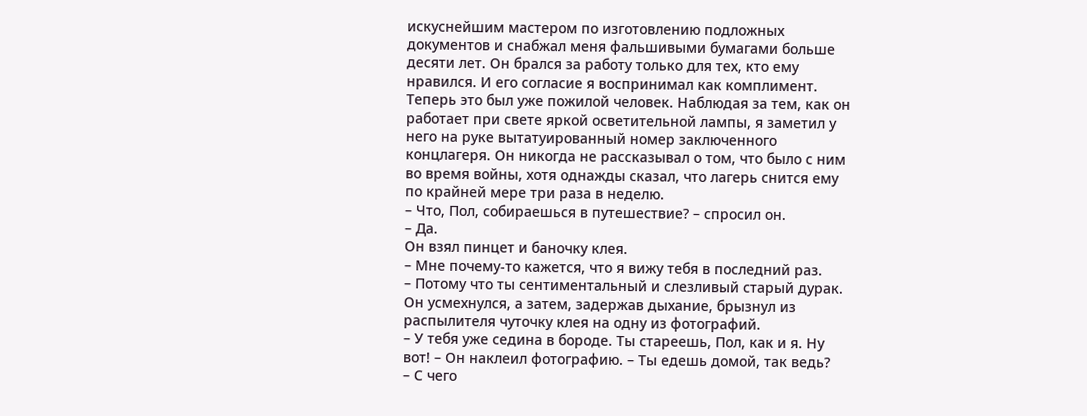искуснейшим мастером по изготовлению подложных документов и снабжал меня фальшивыми бумагами больше десяти лет. Он брался за работу только для тех, кто ему нравился. И его согласие я воспринимал как комплимент. Теперь это был уже пожилой человек. Наблюдая за тем, как он работает при свете яркой осветительной лампы, я заметил у него на руке вытатуированный номер заключенного концлагеря. Он никогда не рассказывал о том, что было с ним во время войны, хотя однажды сказал, что лагерь снится ему по крайней мере три раза в неделю.
– Что, Пол, собираешься в путешествие? – спросил он.
– Да.
Он взял пинцет и баночку клея.
– Мне почему-то кажется, что я вижу тебя в последний раз.
– Потому что ты сентиментальный и слезливый старый дурак.
Он усмехнулся, а затем, задержав дыхание, брызнул из распылителя чуточку клея на одну из фотографий.
– У тебя уже седина в бороде. Ты стареешь, Пол, как и я. Ну вот! – Он наклеил фотографию. – Ты едешь домой, так ведь?
– С чего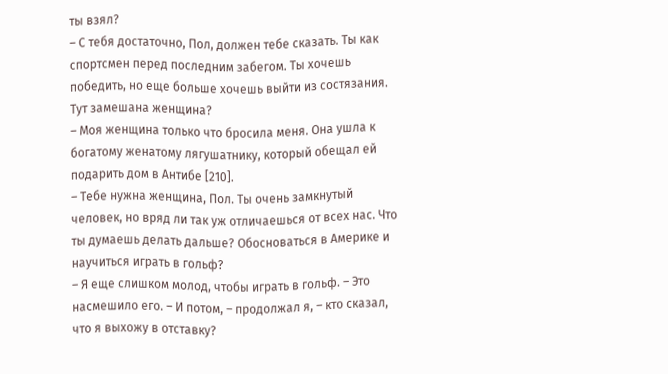ты взял?
– С тебя достаточно, Пол, должен тебе сказать. Ты как спортсмен перед последним забегом. Ты хочешь победить, но еще больше хочешь выйти из состязания. Тут замешана женщина?
– Моя женщина только что бросила меня. Она ушла к богатому женатому лягушатнику, который обещал ей подарить дом в Антибе [210].
– Тебе нужна женщина, Пол. Ты очень замкнутый человек, но вряд ли так уж отличаешься от всех нас. Что ты думаешь делать дальше? Обосноваться в Америке и научиться играть в гольф?
– Я еще слишком молод, чтобы играть в гольф. – Это насмешило его. – И потом, – продолжал я, – кто сказал, что я выхожу в отставку?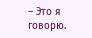– Это я говорю.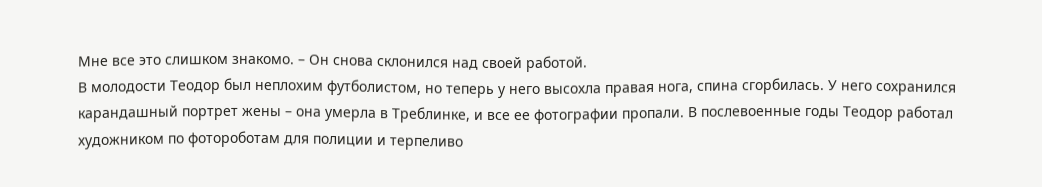Мне все это слишком знакомо. – Он снова склонился над своей работой.
В молодости Теодор был неплохим футболистом, но теперь у него высохла правая нога, спина сгорбилась. У него сохранился карандашный портрет жены – она умерла в Треблинке, и все ее фотографии пропали. В послевоенные годы Теодор работал художником по фотороботам для полиции и терпеливо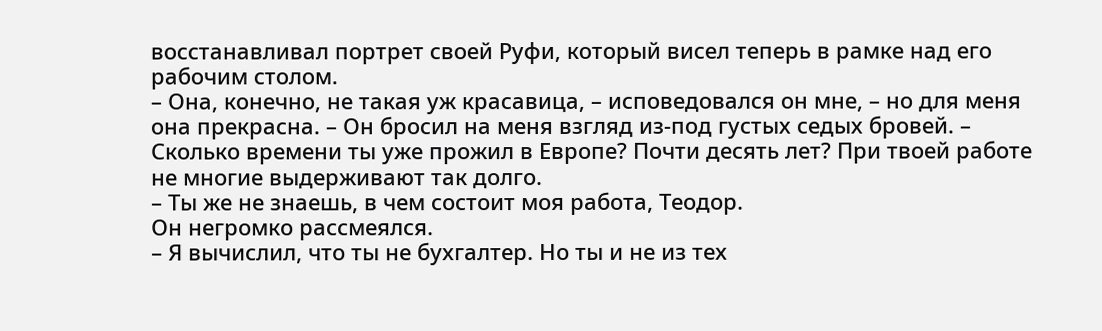восстанавливал портрет своей Руфи, который висел теперь в рамке над его рабочим столом.
– Она, конечно, не такая уж красавица, – исповедовался он мне, – но для меня она прекрасна. – Он бросил на меня взгляд из-под густых седых бровей. – Сколько времени ты уже прожил в Европе? Почти десять лет? При твоей работе не многие выдерживают так долго.
– Ты же не знаешь, в чем состоит моя работа, Теодор.
Он негромко рассмеялся.
– Я вычислил, что ты не бухгалтер. Но ты и не из тех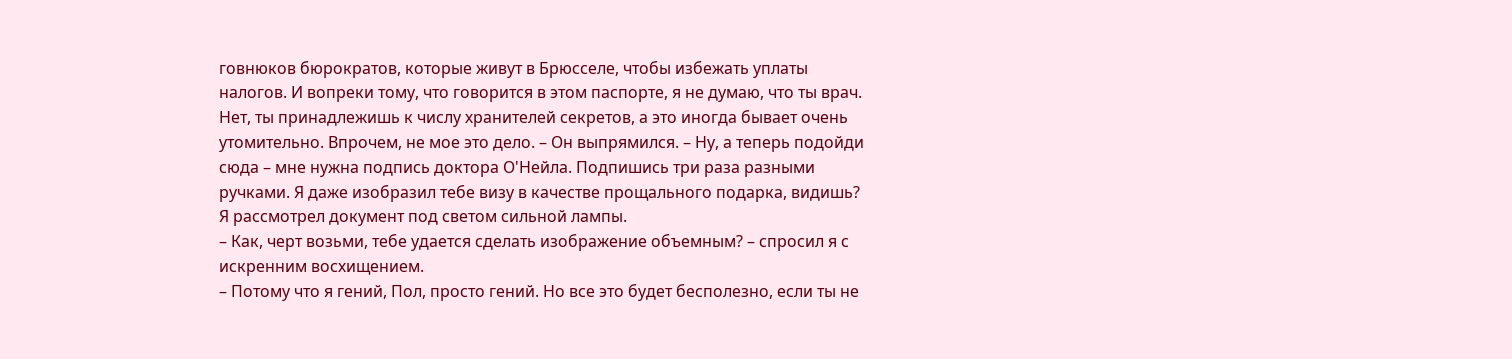говнюков бюрократов, которые живут в Брюсселе, чтобы избежать уплаты налогов. И вопреки тому, что говорится в этом паспорте, я не думаю, что ты врач. Нет, ты принадлежишь к числу хранителей секретов, а это иногда бывает очень утомительно. Впрочем, не мое это дело. – Он выпрямился. – Ну, а теперь подойди сюда – мне нужна подпись доктора О'Нейла. Подпишись три раза разными ручками. Я даже изобразил тебе визу в качестве прощального подарка, видишь?
Я рассмотрел документ под светом сильной лампы.
– Как, черт возьми, тебе удается сделать изображение объемным? – спросил я с искренним восхищением.
– Потому что я гений, Пол, просто гений. Но все это будет бесполезно, если ты не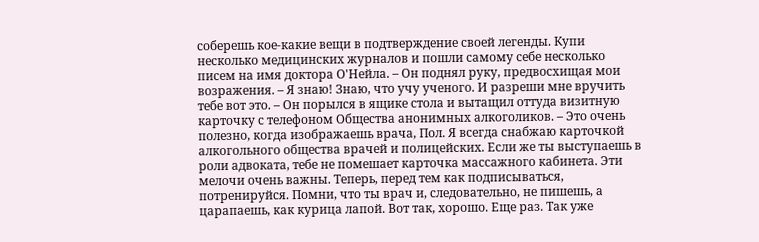соберешь кое-какие вещи в подтверждение своей легенды. Купи несколько медицинских журналов и пошли самому себе несколько писем на имя доктора О'Нейла. – Он поднял руку, предвосхищая мои возражения. – Я знаю! Знаю, что учу ученого. И разреши мне вручить тебе вот это. – Он порылся в ящике стола и вытащил оттуда визитную карточку с телефоном Общества анонимных алкоголиков. – Это очень полезно, когда изображаешь врача, Пол. Я всегда снабжаю карточкой алкогольного общества врачей и полицейских. Если же ты выступаешь в роли адвоката, тебе не помешает карточка массажного кабинета. Эти мелочи очень важны. Теперь, перед тем как подписываться, потренируйся. Помни, что ты врач и, следовательно, не пишешь, а царапаешь, как курица лапой. Вот так, хорошо. Еще раз. Так уже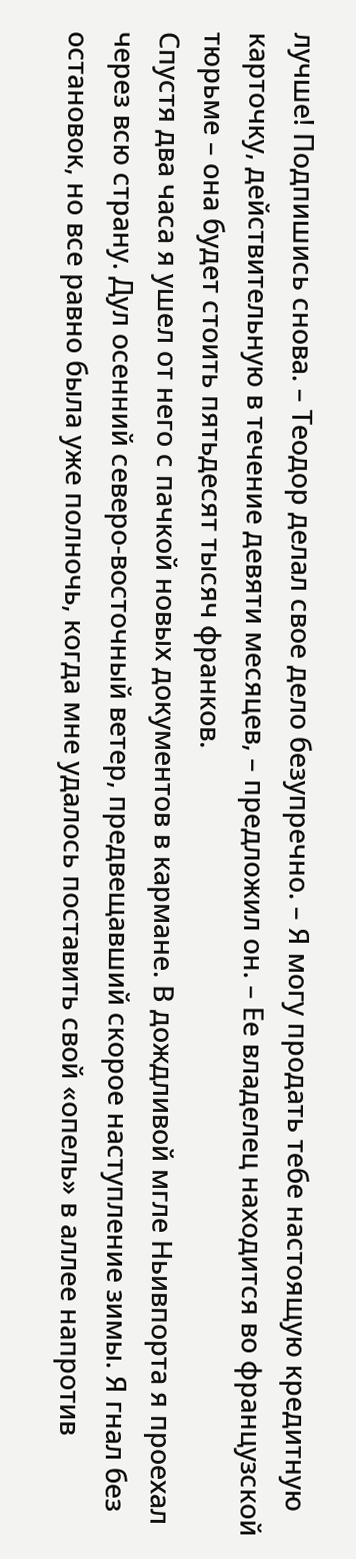лучше! Подпишись снова. – Теодор делал свое дело безупречно. – Я могу продать тебе настоящую кредитную карточку, действительную в течение девяти месяцев, – предложил он. – Ее владелец находится во французской тюрьме – она будет стоить пятьдесят тысяч франков.
Спустя два часа я ушел от него с пачкой новых документов в кармане. В дождливой мгле Ньивпорта я проехал через всю страну. Дул осенний северо-восточный ветер, предвещавший скорое наступление зимы. Я гнал без остановок, но все равно была уже полночь, когда мне удалось поставить свой «опель» в аллее напротив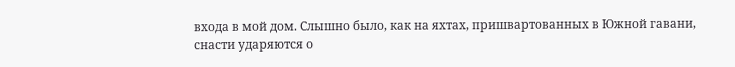входа в мой дом. Слышно было, как на яхтах, пришвартованных в Южной гавани, снасти ударяются о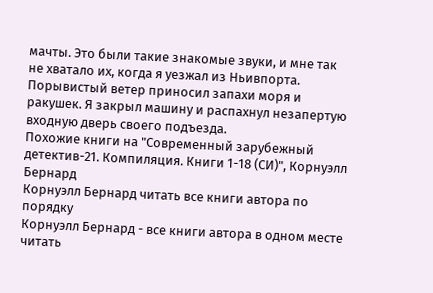мачты. Это были такие знакомые звуки, и мне так не хватало их, когда я уезжал из Ньивпорта. Порывистый ветер приносил запахи моря и ракушек. Я закрыл машину и распахнул незапертую входную дверь своего подъезда.
Похожие книги на "Современный зарубежный детектив-21. Компиляция. Книги 1-18 (СИ)", Корнуэлл Бернард
Корнуэлл Бернард читать все книги автора по порядку
Корнуэлл Бернард - все книги автора в одном месте читать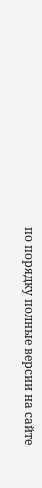по порядку полные версии на сайте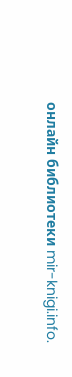онлайн библиотеки mir-knigi.info.